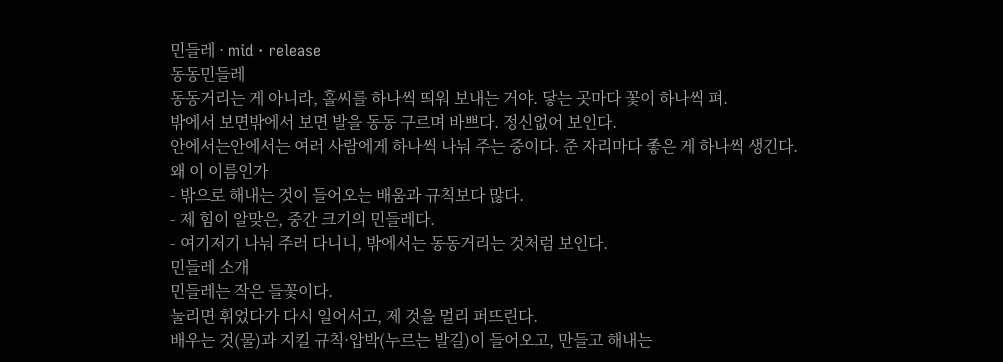민들레 · mid · release
동동민들레
동동거리는 게 아니라, 홀씨를 하나씩 띄워 보내는 거야. 닿는 곳마다 꽃이 하나씩 펴.
밖에서 보면밖에서 보면 발을 동동 구르며 바쁘다. 정신없어 보인다.
안에서는안에서는 여러 사람에게 하나씩 나눠 주는 중이다. 준 자리마다 좋은 게 하나씩 생긴다.
왜 이 이름인가
- 밖으로 해내는 것이 들어오는 배움과 규칙보다 많다.
- 제 힘이 알맞은, 중간 크기의 민들레다.
- 여기저기 나눠 주러 다니니, 밖에서는 동동거리는 것처럼 보인다.
민들레 소개
민들레는 작은 들꽃이다.
눌리면 휘었다가 다시 일어서고, 제 것을 멀리 퍼뜨린다.
배우는 것(물)과 지킬 규칙·압박(누르는 발길)이 들어오고, 만들고 해내는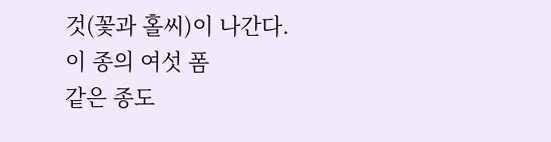것(꽃과 홀씨)이 나간다.
이 종의 여섯 폼
같은 종도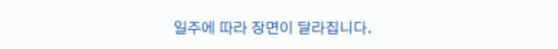일주에 따라 장면이 달라집니다.